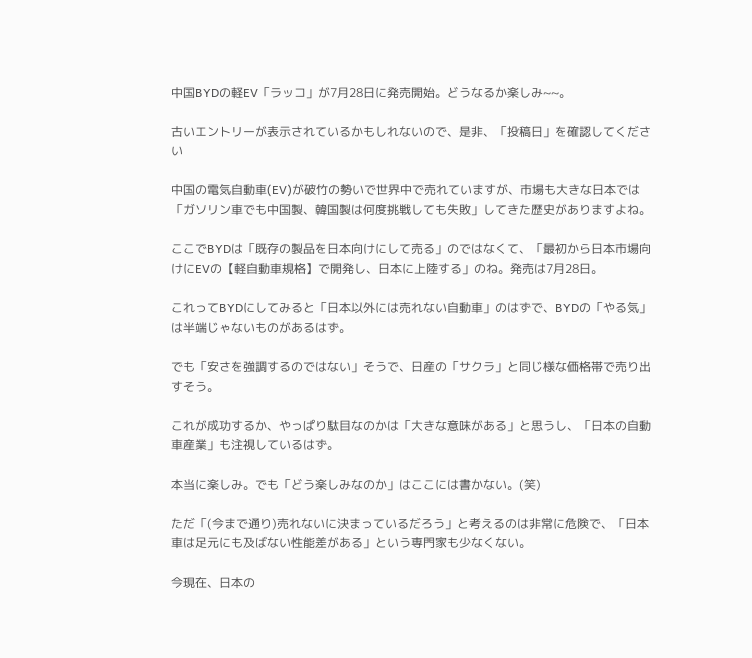中国BYDの軽EV「ラッコ」が7月28日に発売開始。どうなるか楽しみ~~。

古いエントリーが表示されているかもしれないので、是非、「投稿日」を確認してください

中国の電気自動車(EV)が破竹の勢いで世界中で売れていますが、市場も大きな日本では「ガソリン車でも中国製、韓国製は何度挑戦しても失敗」してきた歴史がありますよね。

ここでBYDは「既存の製品を日本向けにして売る」のではなくて、「最初から日本市場向けにEVの【軽自動車規格】で開発し、日本に上陸する」のね。発売は7月28日。

これってBYDにしてみると「日本以外には売れない自動車」のはずで、BYDの「やる気」は半端じゃないものがあるはず。

でも「安さを強調するのではない」そうで、日産の「サクラ」と同じ様な価格帯で売り出すそう。

これが成功するか、やっぱり駄目なのかは「大きな意味がある」と思うし、「日本の自動車産業」も注視しているはず。

本当に楽しみ。でも「どう楽しみなのか」はここには書かない。(笑)

ただ「(今まで通り)売れないに決まっているだろう」と考えるのは非常に危険で、「日本車は足元にも及ばない性能差がある」という専門家も少なくない。

今現在、日本の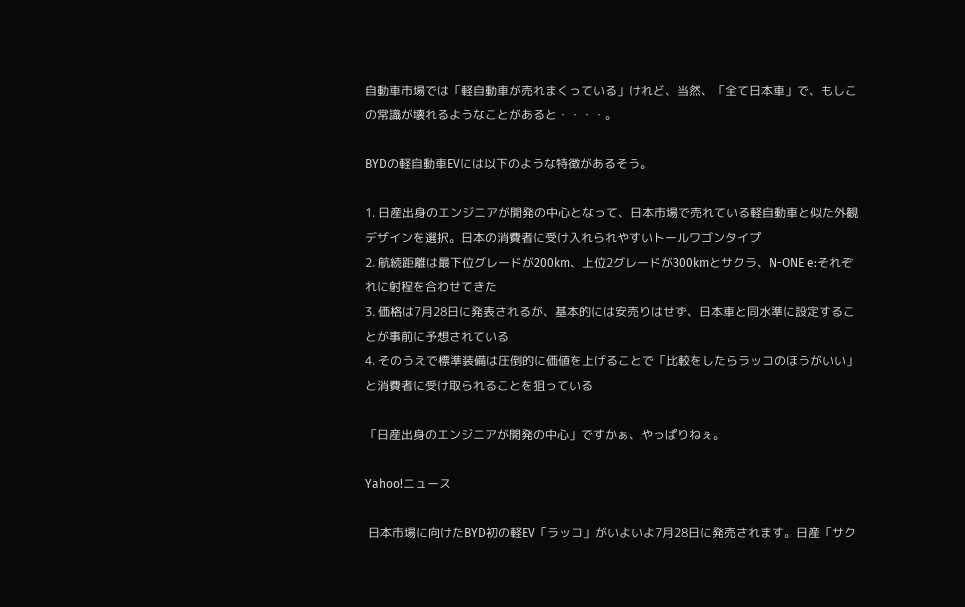自動車市場では「軽自動車が売れまくっている」けれど、当然、「全て日本車」で、もしこの常識が壊れるようなことがあると・・・・。

BYDの軽自動車EVには以下のような特徴があるそう。

1. 日産出身のエンジニアが開発の中心となって、日本市場で売れている軽自動車と似た外観デザインを選択。日本の消費者に受け入れられやすいトールワゴンタイプ
2. 航続距離は最下位グレードが200km、上位2グレードが300kmとサクラ、N-ONE e:それぞれに射程を合わせてきた
3. 価格は7月28日に発表されるが、基本的には安売りはせず、日本車と同水準に設定することが事前に予想されている
4. そのうえで標準装備は圧倒的に価値を上げることで「比較をしたらラッコのほうがいい」と消費者に受け取られることを狙っている

「日産出身のエンジニアが開発の中心」ですかぁ、やっぱりねぇ。

Yahoo!ニュース

 日本市場に向けたBYD初の軽EV「ラッコ」がいよいよ7月28日に発売されます。日産「サク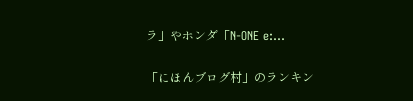ラ」やホンダ「N-ONE e:…

「にほんブログ村」のランキン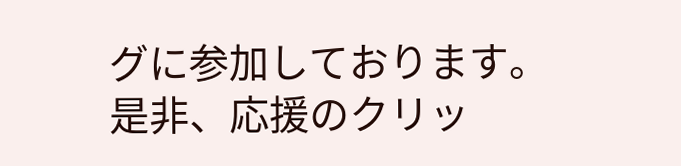グに参加しております。是非、応援のクリッ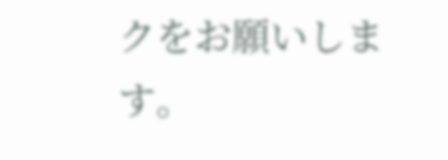クをお願いします。